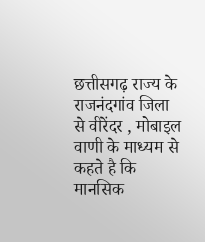छत्तीसगढ़ राज्य के राजनंदगांव जिला से वीरेंदर , मोबाइल वाणी के माध्यम से कहते है कि मानसिक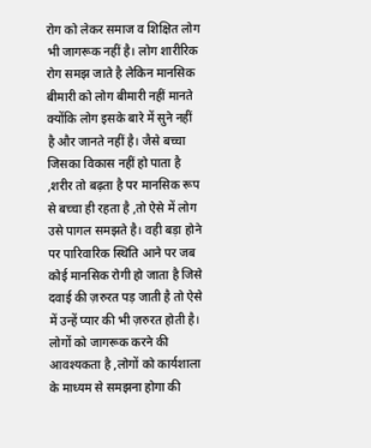रोग को लेकर समाज व शिक्षित लोग भी जागरूक नहीं है। लोग शारीरिक रोग समझ जाते है लेकिन मानसिक बीमारी को लोग बीमारी नहीं मानते क्योंकि लोग इसके बारे में सुने नहीं है और जानते नहीं है। जैसे बच्चा जिसका विकास नहीं हो पाता है ,शरीर तो बढ़ता है पर मानसिक रूप से बच्चा ही रहता है ,तो ऐसे में लोग उसे पागल समझते है। वही बड़ा होने पर पारिवारिक स्थिति आने पर जब कोई मानसिक रोगी हो जाता है जिसे दवाई की ज़रुरत पड़ जाती है तो ऐसे में उन्हें प्यार की भी ज़रुरत होती है। लोगों को जागरूक करने की आवश्यकता है ,लोगों को कार्यशाला के माध्यम से समझना होगा की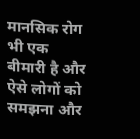मानसिक रोग भी एक बीमारी है और ऐसे लोगों को समझना और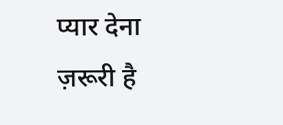प्यार देना ज़रूरी है